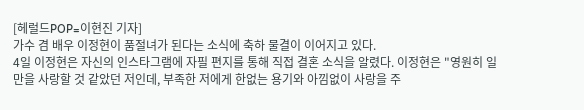[헤럴드POP=이현진 기자]
가수 겸 배우 이정현이 품절녀가 된다는 소식에 축하 물결이 이어지고 있다.
4일 이정현은 자신의 인스타그램에 자필 편지를 통해 직접 결혼 소식을 알렸다. 이정현은 "영원히 일만을 사랑할 것 같았던 저인데, 부족한 저에게 한없는 용기와 아낌없이 사랑을 주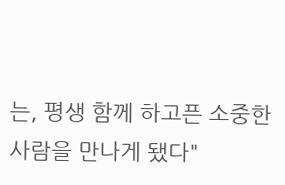는, 평생 함께 하고픈 소중한 사람을 만나게 됐다"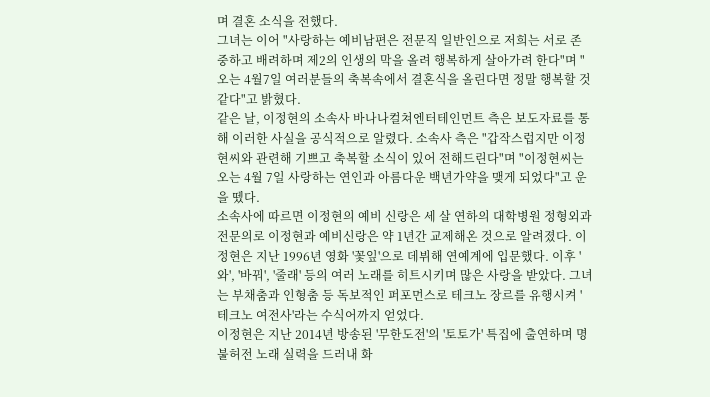며 결혼 소식을 전했다.
그녀는 이어 "사랑하는 예비남편은 전문직 일반인으로 저희는 서로 존중하고 배려하며 제2의 인생의 막을 올려 행복하게 살아가려 한다"며 "오는 4월7일 여러분들의 축복속에서 결혼식을 올린다면 정말 행복할 것 같다"고 밝혔다.
같은 날, 이정현의 소속사 바나나컬쳐엔터테인먼트 측은 보도자료를 통해 이러한 사실을 공식적으로 알렸다. 소속사 측은 "갑작스럽지만 이정현씨와 관련해 기쁘고 축복할 소식이 있어 전해드린다"며 "이정현씨는 오는 4월 7일 사랑하는 연인과 아름다운 백년가약을 맺게 되었다"고 운을 뗐다.
소속사에 따르면 이정현의 예비 신랑은 세 살 연하의 대학병원 정형외과 전문의로 이정현과 예비신랑은 약 1년간 교제해온 것으로 알려졌다. 이정현은 지난 1996년 영화 '꽃잎'으로 데뷔해 연예계에 입문했다. 이후 '와', '바꿔', '줄래' 등의 여러 노래를 히트시키며 많은 사랑을 받았다. 그녀는 부채춤과 인형춤 등 독보적인 퍼포먼스로 테크노 장르를 유행시켜 '테크노 여전사'라는 수식어까지 얻었다.
이정현은 지난 2014년 방송된 '무한도전'의 '토토가' 특집에 출연하며 명불허전 노래 실력을 드러내 화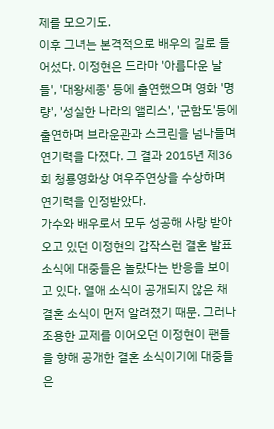제를 모으기도.
이후 그녀는 본격적으로 배우의 길로 들어섰다. 이정현은 드라마 '아름다운 날들', '대왕세종' 등에 출연했으며 영화 '명량', '성실한 나라의 앨리스', '군함도'등에 출연하며 브라운관과 스크린을 넘나들며 연기력을 다졌다. 그 결과 2015년 제36회 청룡영화상 여우주연상을 수상하며 연기력을 인정받았다.
가수와 배우로서 모두 성공해 사랑 받아오고 있던 이정현의 갑작스런 결혼 발표 소식에 대중들은 놀랐다는 반응을 보이고 있다. 열애 소식이 공개되지 않은 채 결혼 소식이 먼저 알려졌기 때문. 그러나 조용한 교제를 이어오던 이정현이 팬들을 향해 공개한 결혼 소식이기에 대중들은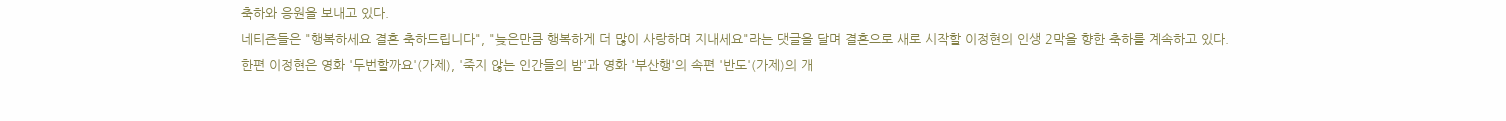축하와 응원을 보내고 있다.
네티즌들은 "행복하세요 결혼 축하드립니다", "늦은만큼 행복하게 더 많이 사랑하며 지내세요"라는 댓글을 달며 결혼으로 새로 시작할 이정현의 인생 2막을 향한 축하를 계속하고 있다.
한편 이정현은 영화 '두번할까요'(가제), '죽지 않는 인간들의 밤'과 영화 '부산행'의 속편 '반도'(가제)의 개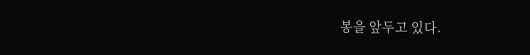봉을 앞두고 있다.